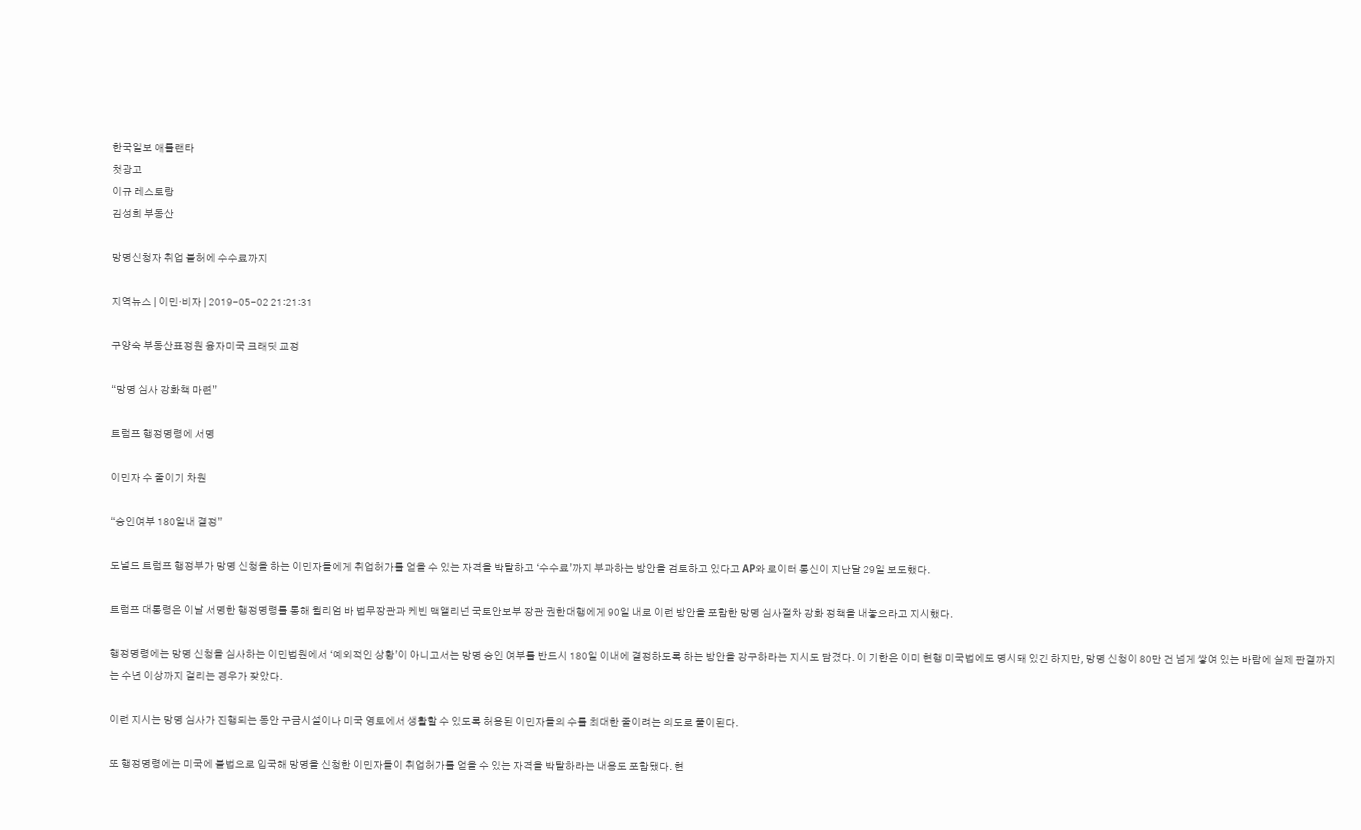한국일보 애틀랜타
첫광고
이규 레스토랑
김성희 부동산

망명신청자 취업 불허에 수수료까지

지역뉴스 | 이민·비자 | 2019-05-02 21:21:31

구양숙 부동산표정원 융자미국 크래딧 교정

“망명 심사 강화책 마련”

트럼프 행정명령에 서명

이민자 수 줄이기 차원

“승인여부 180일내 결정”

도널드 트럼프 행정부가 망명 신청을 하는 이민자들에게 취업허가를 얻을 수 있는 자격을 박탈하고 ‘수수료’까지 부과하는 방안을 검토하고 있다고 AP와 로이터 통신이 지난달 29일 보도했다.

트럼프 대통령은 이날 서명한 행정명령를 통해 윌리엄 바 법무장관과 케빈 맥앨리넌 국토안보부 장관 권한대행에게 90일 내로 이런 방안을 포함한 망명 심사절차 강화 정책을 내놓으라고 지시했다.

행정명령에는 망명 신청을 심사하는 이민법원에서 ‘예외적인 상황’이 아니고서는 망명 승인 여부를 반드시 180일 이내에 결정하도록 하는 방안을 강구하라는 지시도 담겼다. 이 기한은 이미 현행 미국법에도 명시돼 있긴 하지만, 망명 신청이 80만 건 넘게 쌓여 있는 바람에 실제 판결까지는 수년 이상까지 걸리는 경우가 잦았다.

이런 지시는 망명 심사가 진행되는 동안 구금시설이나 미국 영토에서 생활할 수 있도록 허용된 이민자들의 수를 최대한 줄이려는 의도로 풀이된다.

또 행정명령에는 미국에 불법으로 입국해 망명을 신청한 이민자들이 취업허가를 얻을 수 있는 자격을 박탈하라는 내용도 포함됐다. 현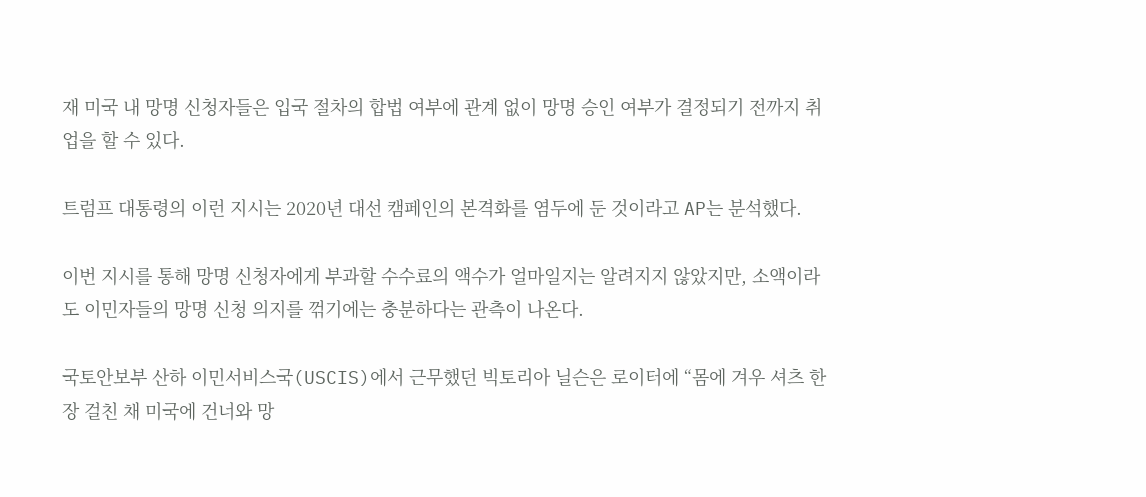재 미국 내 망명 신청자들은 입국 절차의 합법 여부에 관계 없이 망명 승인 여부가 결정되기 전까지 취업을 할 수 있다.

트럼프 대통령의 이런 지시는 2020년 대선 캠페인의 본격화를 염두에 둔 것이라고 AP는 분석했다.

이번 지시를 통해 망명 신청자에게 부과할 수수료의 액수가 얼마일지는 알려지지 않았지만, 소액이라도 이민자들의 망명 신청 의지를 꺾기에는 충분하다는 관측이 나온다.

국토안보부 산하 이민서비스국(USCIS)에서 근무했던 빅토리아 닐슨은 로이터에 “몸에 겨우 셔츠 한 장 걸친 채 미국에 건너와 망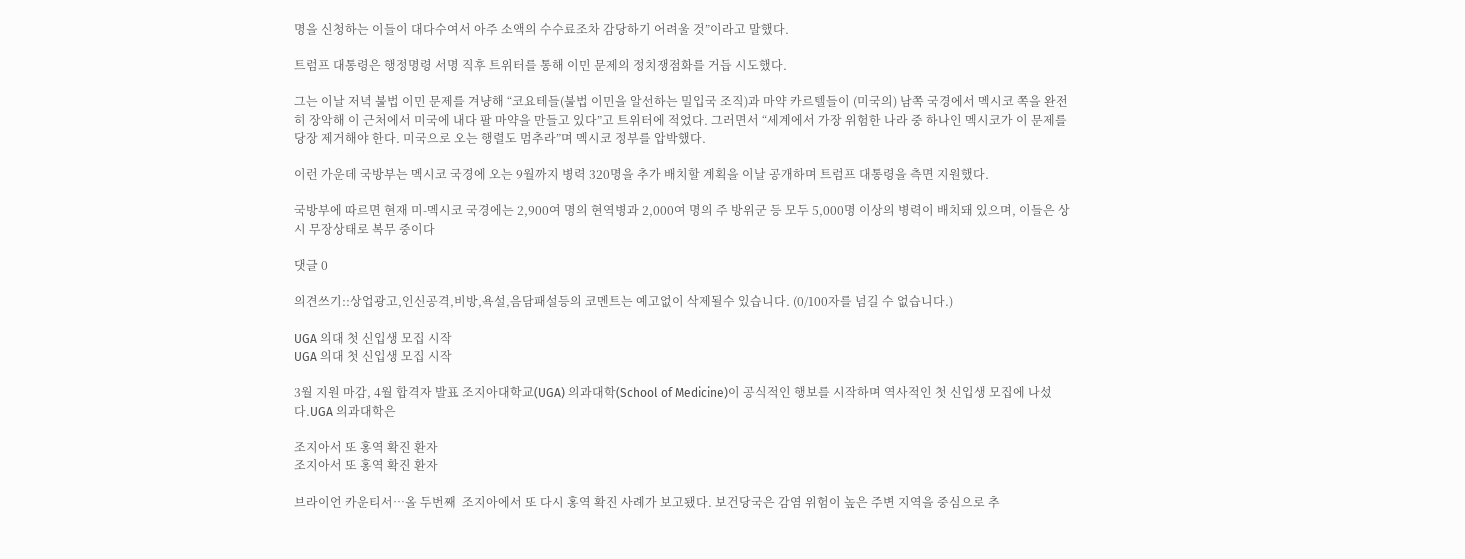명을 신청하는 이들이 대다수여서 아주 소액의 수수료조차 감당하기 어려울 것”이라고 말했다.

트럼프 대통령은 행정명령 서명 직후 트위터를 통해 이민 문제의 정치쟁점화를 거듭 시도했다.

그는 이날 저녁 불법 이민 문제를 겨냥해 “코요테들(불법 이민을 알선하는 밀입국 조직)과 마약 카르텔들이 (미국의) 남쪽 국경에서 멕시코 쪽을 완전히 장악해 이 근처에서 미국에 내다 팔 마약을 만들고 있다”고 트위터에 적었다. 그러면서 “세계에서 가장 위험한 나라 중 하나인 멕시코가 이 문제를 당장 제거해야 한다. 미국으로 오는 행렬도 멈추라”며 멕시코 정부를 압박했다.

이런 가운데 국방부는 멕시코 국경에 오는 9월까지 병력 320명을 추가 배치할 계획을 이날 공개하며 트럼프 대통령을 측면 지원했다.

국방부에 따르면 현재 미-멕시코 국경에는 2,900여 명의 현역병과 2,000여 명의 주 방위군 등 모두 5,000명 이상의 병력이 배치돼 있으며, 이들은 상시 무장상태로 복무 중이다

댓글 0

의견쓰기::상업광고,인신공격,비방,욕설,음담패설등의 코멘트는 예고없이 삭제될수 있습니다. (0/100자를 넘길 수 없습니다.)

UGA 의대 첫 신입생 모집 시작
UGA 의대 첫 신입생 모집 시작

3월 지원 마감, 4월 합격자 발표 조지아대학교(UGA) 의과대학(School of Medicine)이 공식적인 행보를 시작하며 역사적인 첫 신입생 모집에 나섰다.UGA 의과대학은

조지아서 또 홍역 확진 환자
조지아서 또 홍역 확진 환자

브라이언 카운티서…올 두번째  조지아에서 또 다시 홍역 확진 사례가 보고됐다. 보건당국은 감염 위험이 높은 주변 지역을 중심으로 추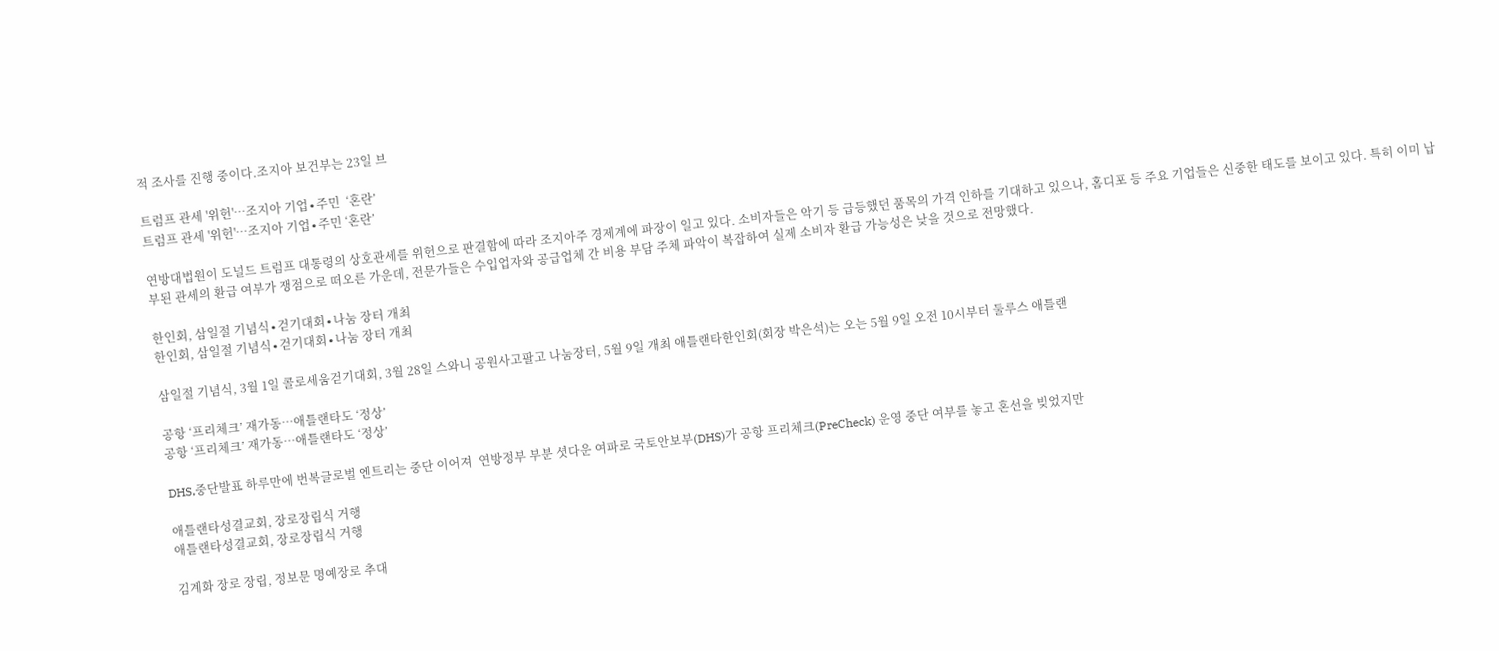적 조사를 진행 중이다.조지아 보건부는 23일 브

트럼프 관세 '위헌'…조지아 기업∙주민  ‘혼란’
트럼프 관세 '위헌'…조지아 기업∙주민 ‘혼란’

연방대법원이 도널드 트럼프 대통령의 상호관세를 위헌으로 판결함에 따라 조지아주 경제계에 파장이 일고 있다. 소비자들은 악기 등 급등했던 품목의 가격 인하를 기대하고 있으나, 홈디포 등 주요 기업들은 신중한 태도를 보이고 있다. 특히 이미 납부된 관세의 환급 여부가 쟁점으로 떠오른 가운데, 전문가들은 수입업자와 공급업체 간 비용 부담 주체 파악이 복잡하여 실제 소비자 환급 가능성은 낮을 것으로 전망했다.

한인회, 삼일절 기념식∙걷기대회∙나눔 장터 개최
한인회, 삼일절 기념식∙걷기대회∙나눔 장터 개최

삼일절 기념식, 3월 1일 콜로세움걷기대회, 3월 28일 스와니 공원사고팔고 나눔장터, 5월 9일 개최 애틀랜타한인회(회장 박은석)는 오는 5월 9일 오전 10시부터 둘루스 애틀랜

공항 ‘프리체크’ 재가동…애틀랜타도 ‘정상’
공항 ‘프리체크’ 재가동…애틀랜타도 ‘정상’

DHS,중단발표 하루만에 번복글로벌 엔트리는 중단 이어져  연방정부 부분 셧다운 여파로 국토안보부(DHS)가 공항 프리체크(PreCheck) 운영 중단 여부를 놓고 혼선을 빚었지만

애틀랜타성결교회, 장로장립식 거행
애틀랜타성결교회, 장로장립식 거행

김계화 장로 장립, 정보문 명예장로 추대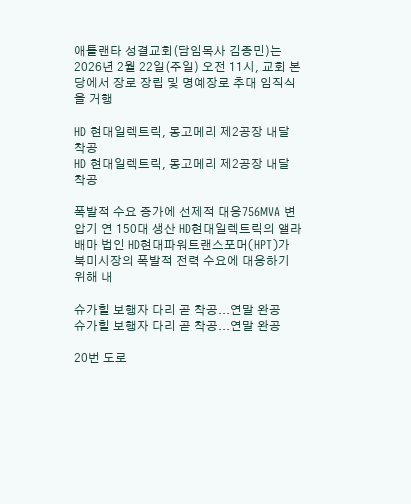애틀랜타 성결교회(담임목사 김종민)는 2026년 2월 22일(주일) 오전 11시, 교회 본당에서 장로 장립 및 명예장로 추대 임직식을 거행

HD 현대일렉트릭, 몽고메리 제2공장 내달 착공
HD 현대일렉트릭, 몽고메리 제2공장 내달 착공

폭발적 수요 증가에 선제적 대응756MVA 변압기 연 150대 생산 HD현대일렉트릭의 앨라배마 법인 HD현대파워트랜스포머(HPT)가 북미시장의 폭발적 전력 수요에 대응하기 위해 내

슈가힐 보행자 다리 곧 착공...연말 완공
슈가힐 보행자 다리 곧 착공...연말 완공

20번 도로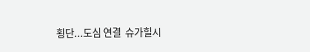횡단...도심 연결  슈가힐시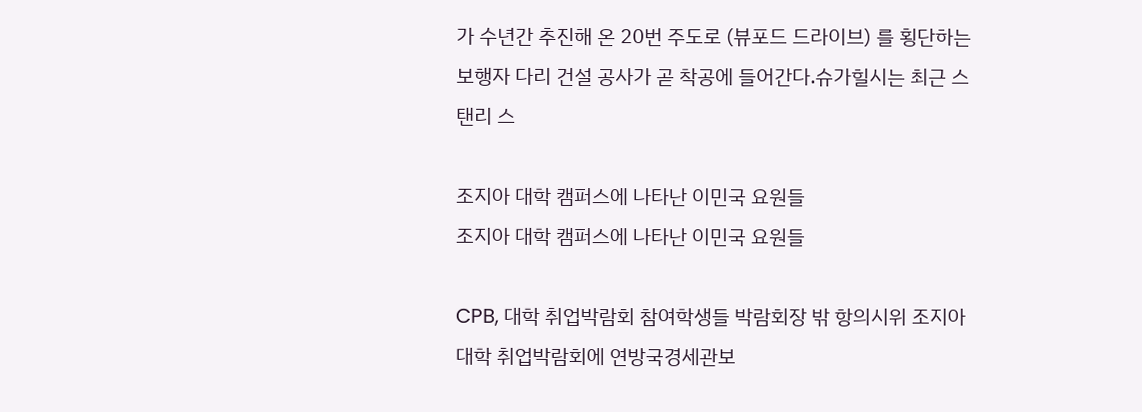가 수년간 추진해 온 20번 주도로 (뷰포드 드라이브) 를 횡단하는 보행자 다리 건설 공사가 곧 착공에 들어간다.슈가힐시는 최근 스탠리 스

조지아 대학 캠퍼스에 나타난 이민국 요원들
조지아 대학 캠퍼스에 나타난 이민국 요원들

CPB, 대학 취업박람회 참여학생들 박람회장 밖 항의시위 조지아 대학 취업박람회에 연방국경세관보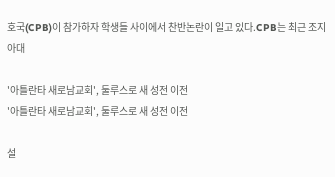호국(CPB)이 참가하자 학생들 사이에서 찬반논란이 일고 있다.CPB는 최근 조지아대

'아틀란타 새로남교회', 둘루스로 새 성전 이전
'아틀란타 새로남교회', 둘루스로 새 성전 이전

설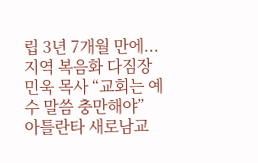립 3년 7개월 만에...지역 복음화 다짐장민욱 목사 “교회는 예수 말씀 충만해야”  아틀란타 새로남교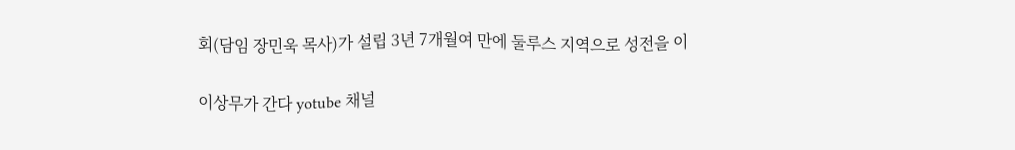회(담임 장민욱 목사)가 설립 3년 7개월여 만에 둘루스 지역으로 성전을 이

이상무가 간다 yotube 채널